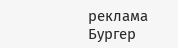реклама
Бургер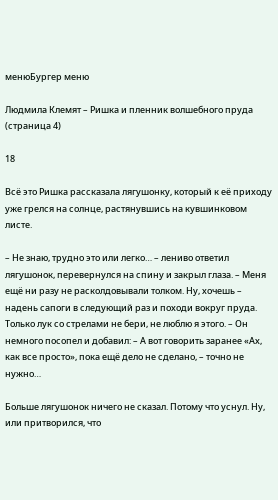менюБургер меню

Людмила Клемят – Ришка и пленник волшебного пруда (страница 4)

18

Всё это Ришка рассказала лягушонку, который к её приходу уже грелся на солнце, растянувшись на кувшинковом листе.

– Не знаю, трудно это или легко… – лениво ответил лягушонок, перевернулся на спину и закрыл глаза. – Меня ещё ни разу не расколдовывали толком. Ну, хочешь – надень сапоги в следующий раз и походи вокруг пруда. Только лук со стрелами не бери, не люблю я этого. – Он немного посопел и добавил: – А вот говорить заранее «Ах, как все просто», пока ещё дело не сделано, – точно не нужно…

Больше лягушонок ничего не сказал. Потому что уснул. Ну, или притворился, что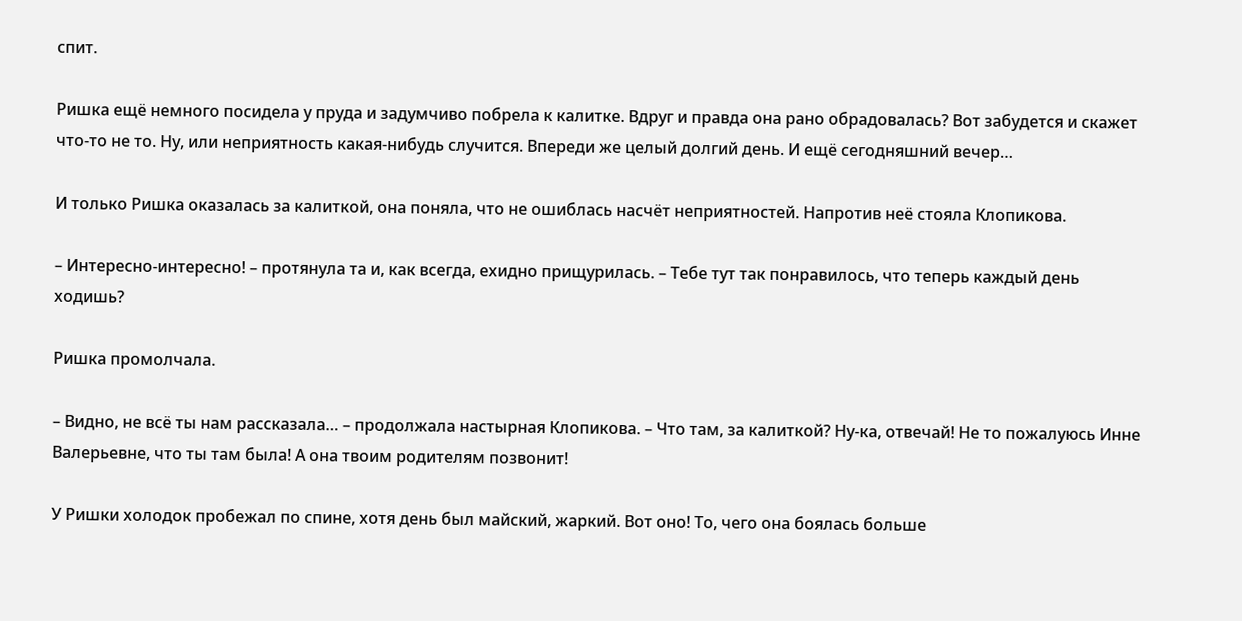спит.

Ришка ещё немного посидела у пруда и задумчиво побрела к калитке. Вдруг и правда она рано обрадовалась? Вот забудется и скажет что-то не то. Ну, или неприятность какая-нибудь случится. Впереди же целый долгий день. И ещё сегодняшний вечер…

И только Ришка оказалась за калиткой, она поняла, что не ошиблась насчёт неприятностей. Напротив неё стояла Клопикова.

– Интересно-интересно! – протянула та и, как всегда, ехидно прищурилась. – Тебе тут так понравилось, что теперь каждый день ходишь?

Ришка промолчала.

– Видно, не всё ты нам рассказала… – продолжала настырная Клопикова. – Что там, за калиткой? Ну-ка, отвечай! Не то пожалуюсь Инне Валерьевне, что ты там была! А она твоим родителям позвонит!

У Ришки холодок пробежал по спине, хотя день был майский, жаркий. Вот оно! То, чего она боялась больше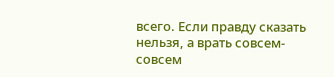всего. Если правду сказать нельзя, а врать совсем-совсем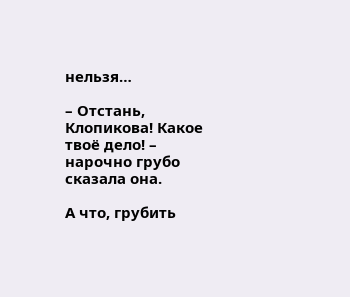нельзя…

– Отстань, Клопикова! Какое твоё дело! – нарочно грубо сказала она.

А что, грубить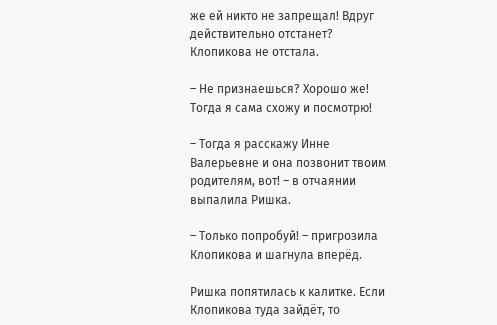же ей никто не запрещал! Вдруг действительно отстанет? Клопикова не отстала.

– Не признаешься? Хорошо же! Тогда я сама схожу и посмотрю!

– Тогда я расскажу Инне Валерьевне и она позвонит твоим родителям, вот! – в отчаянии выпалила Ришка.

– Только попробуй! – пригрозила Клопикова и шагнула вперёд.

Ришка попятилась к калитке. Если Клопикова туда зайдёт, то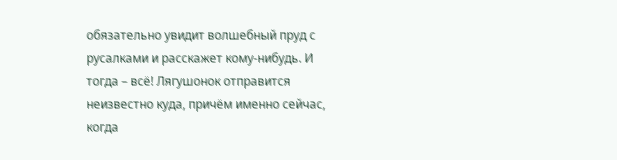обязательно увидит волшебный пруд с русалками и расскажет кому-нибудь. И тогда – всё! Лягушонок отправится неизвестно куда, причём именно сейчас, когда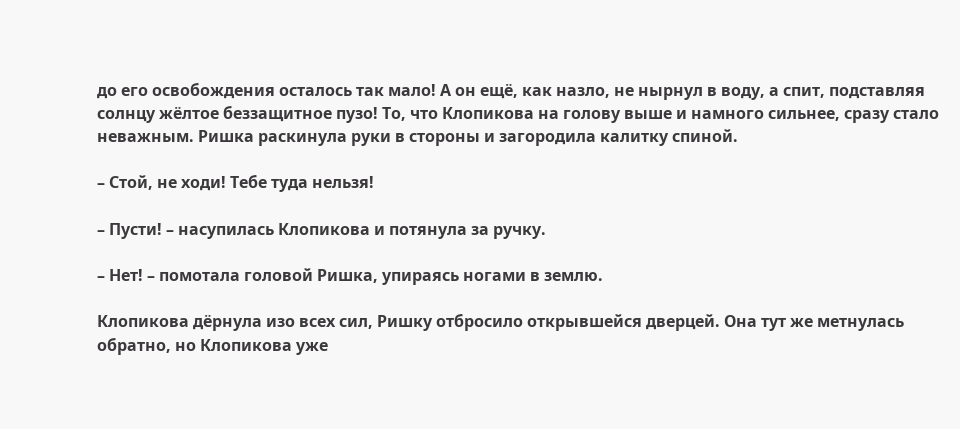до его освобождения осталось так мало! А он ещё, как назло, не нырнул в воду, а спит, подставляя солнцу жёлтое беззащитное пузо! То, что Клопикова на голову выше и намного сильнее, сразу стало неважным. Ришка раскинула руки в стороны и загородила калитку спиной.

– Стой, не ходи! Тебе туда нельзя!

– Пусти! – насупилась Клопикова и потянула за ручку.

– Нет! – помотала головой Ришка, упираясь ногами в землю.

Клопикова дёрнула изо всех сил, Ришку отбросило открывшейся дверцей. Она тут же метнулась обратно, но Клопикова уже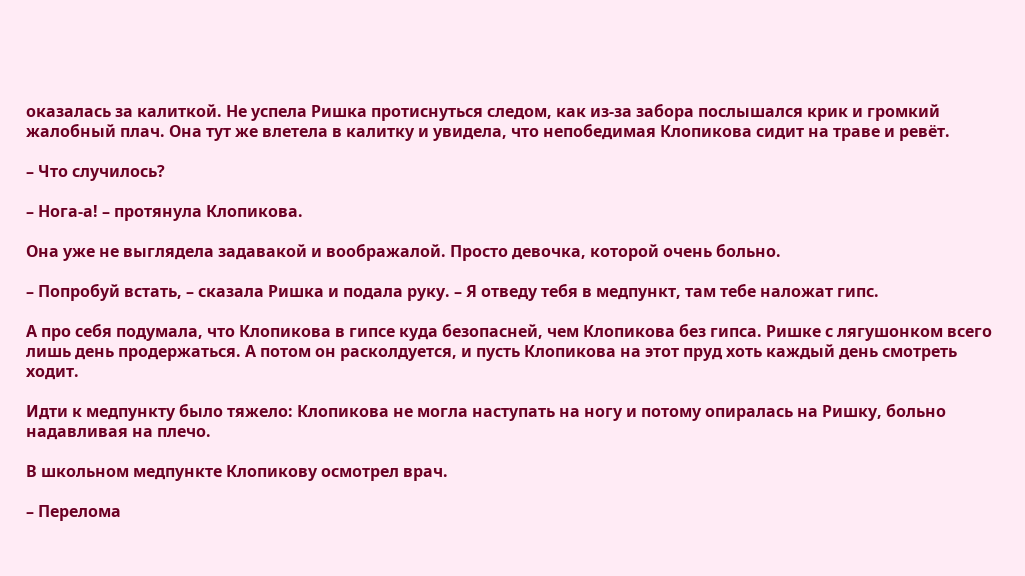оказалась за калиткой. Не успела Ришка протиснуться следом, как из-за забора послышался крик и громкий жалобный плач. Она тут же влетела в калитку и увидела, что непобедимая Клопикова сидит на траве и ревёт.

– Что случилось?

– Нога-а! – протянула Клопикова.

Она уже не выглядела задавакой и воображалой. Просто девочка, которой очень больно.

– Попробуй встать, – сказала Ришка и подала руку. – Я отведу тебя в медпункт, там тебе наложат гипс.

А про себя подумала, что Клопикова в гипсе куда безопасней, чем Клопикова без гипса. Ришке с лягушонком всего лишь день продержаться. А потом он расколдуется, и пусть Клопикова на этот пруд хоть каждый день смотреть ходит.

Идти к медпункту было тяжело: Клопикова не могла наступать на ногу и потому опиралась на Ришку, больно надавливая на плечо.

В школьном медпункте Клопикову осмотрел врач.

– Перелома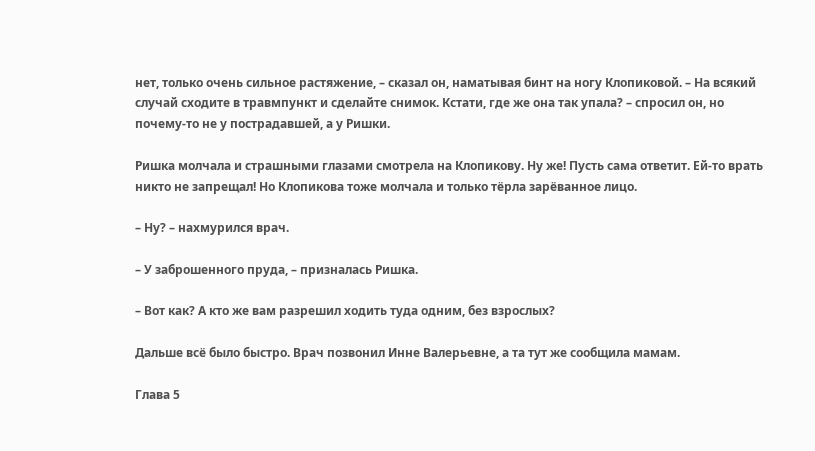нет, только очень сильное растяжение, – сказал он, наматывая бинт на ногу Клопиковой. – На всякий случай сходите в травмпункт и сделайте снимок. Кстати, где же она так упала? – спросил он, но почему-то не у пострадавшей, а у Ришки.

Ришка молчала и страшными глазами смотрела на Клопикову. Ну же! Пусть сама ответит. Ей-то врать никто не запрещал! Но Клопикова тоже молчала и только тёрла зарёванное лицо.

– Ну? – нахмурился врач.

– У заброшенного пруда, – призналась Ришка.

– Вот как? А кто же вам разрешил ходить туда одним, без взрослых?

Дальше всё было быстро. Врач позвонил Инне Валерьевне, а та тут же сообщила мамам.

Глава 5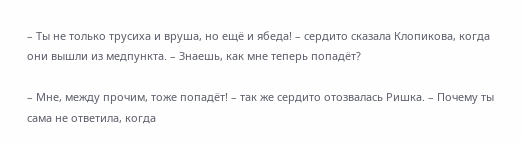– Ты не только трусиха и вруша, но ещё и ябеда! – сердито сказала Клопикова, когда они вышли из медпункта. – Знаешь, как мне теперь попадёт?

– Мне, между прочим, тоже попадёт! – так же сердито отозвалась Ришка. – Почему ты сама не ответила, когда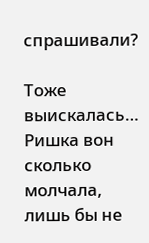спрашивали?

Тоже выискалась… Ришка вон сколько молчала, лишь бы не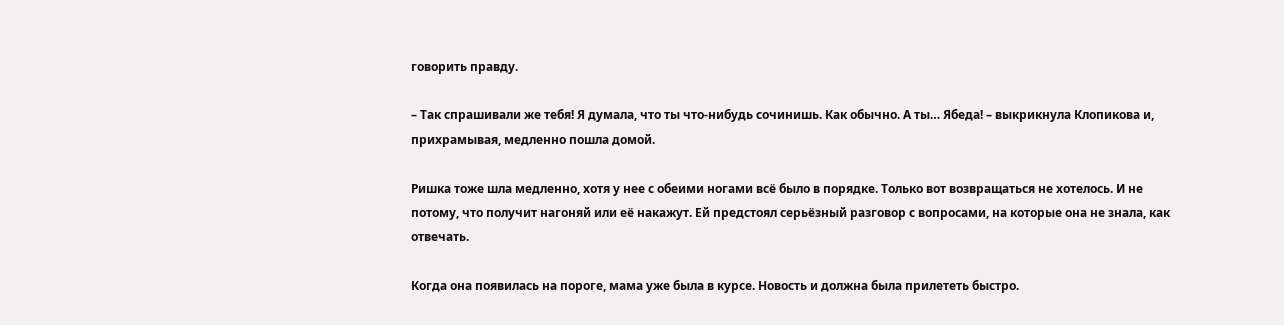говорить правду.

– Так спрашивали же тебя! Я думала, что ты что-нибудь сочинишь. Как обычно. А ты… Ябеда! – выкрикнула Клопикова и, прихрамывая, медленно пошла домой.

Ришка тоже шла медленно, хотя у нее с обеими ногами всё было в порядке. Только вот возвращаться не хотелось. И не потому, что получит нагоняй или её накажут. Ей предстоял серьёзный разговор с вопросами, на которые она не знала, как отвечать.

Когда она появилась на пороге, мама уже была в курсе. Новость и должна была прилететь быстро.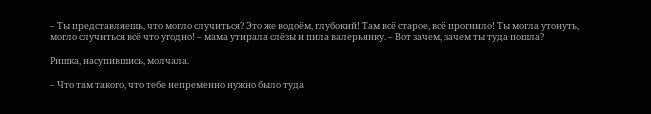– Ты представляешь, что могло случиться? Это же водоём, глубокий! Там всё старое, всё прогнило! Ты могла утонуть, могло случиться всё что угодно! – мама утирала слёзы и пила валерьянку. – Вот зачем, зачем ты туда пошла?

Ришка, насупившись, молчала.

– Что там такого, что тебе непременно нужно было туда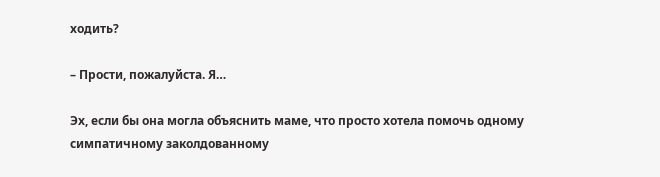ходить?

– Прости, пожалуйста. Я…

Эх, если бы она могла объяснить маме, что просто хотела помочь одному симпатичному заколдованному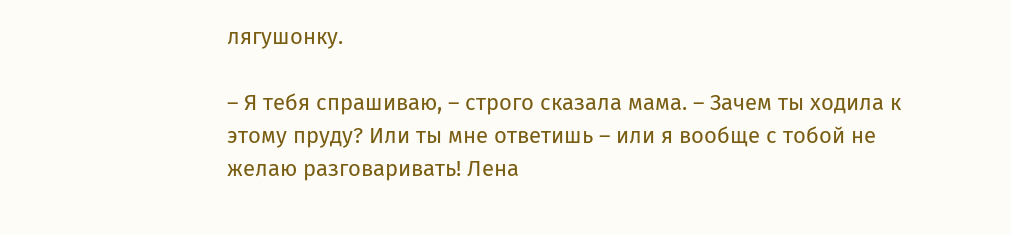лягушонку.

– Я тебя спрашиваю, – строго сказала мама. – Зачем ты ходила к этому пруду? Или ты мне ответишь – или я вообще с тобой не желаю разговаривать! Лена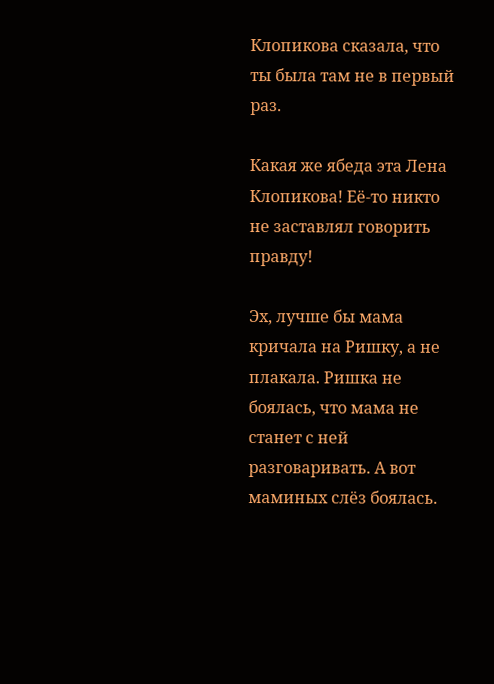Клопикова сказала, что ты была там не в первый раз.

Какая же ябеда эта Лена Клопикова! Её-то никто не заставлял говорить правду!

Эх, лучше бы мама кричала на Ришку, а не плакала. Ришка не боялась, что мама не станет с ней разговаривать. А вот маминых слёз боялась.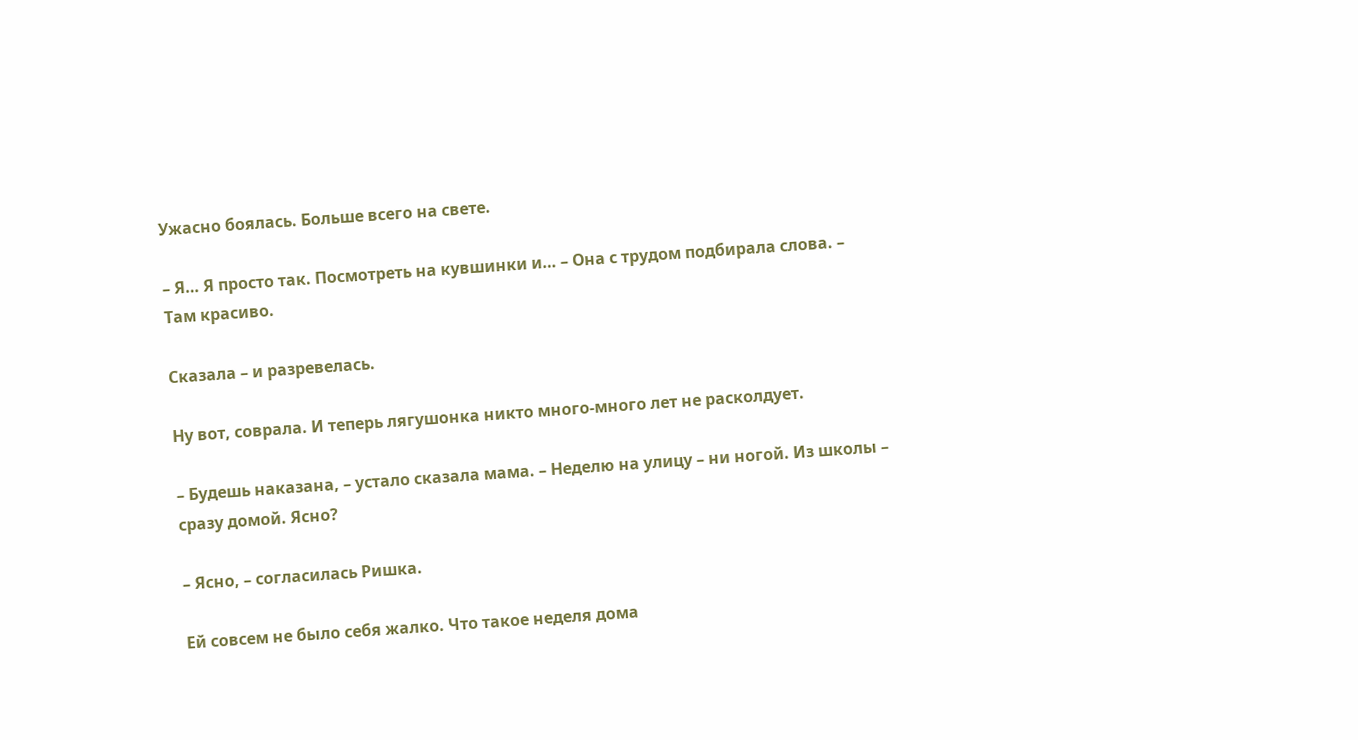Ужасно боялась. Больше всего на свете.

– Я… Я просто так. Посмотреть на кувшинки и… – Она с трудом подбирала слова. – Там красиво.

Сказала – и разревелась.

Ну вот, соврала. И теперь лягушонка никто много-много лет не расколдует.

– Будешь наказана, – устало сказала мама. – Неделю на улицу – ни ногой. Из школы – сразу домой. Ясно?

– Ясно, – согласилась Ришка.

Ей совсем не было себя жалко. Что такое неделя дома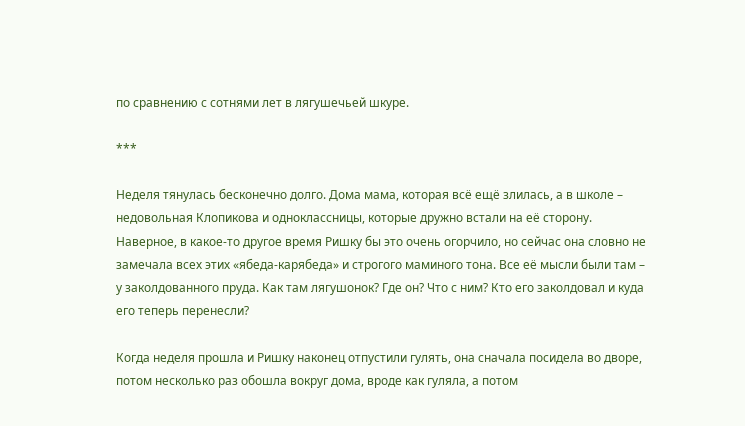по сравнению с сотнями лет в лягушечьей шкуре.

***

Неделя тянулась бесконечно долго. Дома мама, которая всё ещё злилась, а в школе – недовольная Клопикова и одноклассницы, которые дружно встали на её сторону. Наверное, в какое-то другое время Ришку бы это очень огорчило, но сейчас она словно не замечала всех этих «ябеда-карябеда» и строгого маминого тона. Все её мысли были там – у заколдованного пруда. Как там лягушонок? Где он? Что с ним? Кто его заколдовал и куда его теперь перенесли?

Когда неделя прошла и Ришку наконец отпустили гулять, она сначала посидела во дворе, потом несколько раз обошла вокруг дома, вроде как гуляла, а потом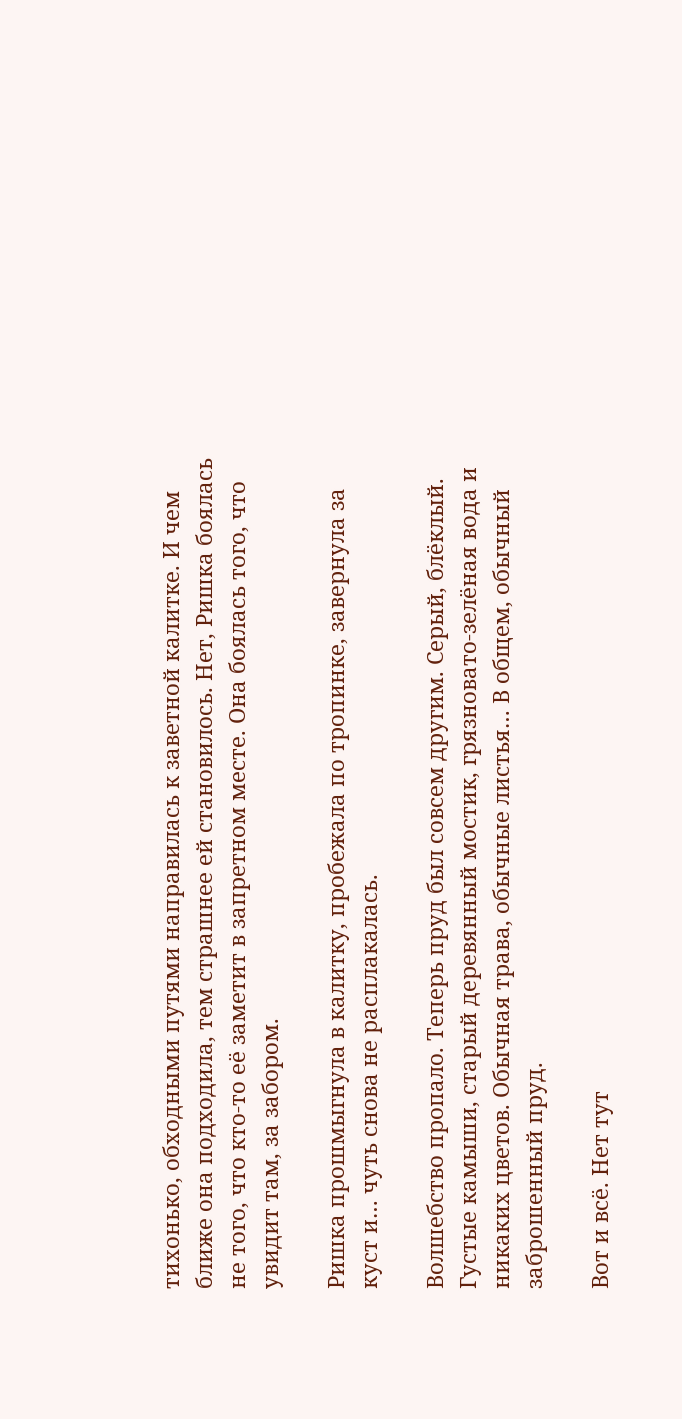тихонько, обходными путями направилась к заветной калитке. И чем ближе она подходила, тем страшнее ей становилось. Нет, Ришка боялась не того, что кто-то её заметит в запретном месте. Она боялась того, что увидит там, за забором.

Ришка прошмыгнула в калитку, пробежала по тропинке, завернула за куст и… чуть снова не расплакалась.

Волшебство пропало. Теперь пруд был совсем другим. Серый, блёклый. Густые камыши, старый деревянный мостик, грязновато-зелёная вода и никаких цветов. Обычная трава, обычные листья… В общем, обычный заброшенный пруд.

Вот и всё. Нет тут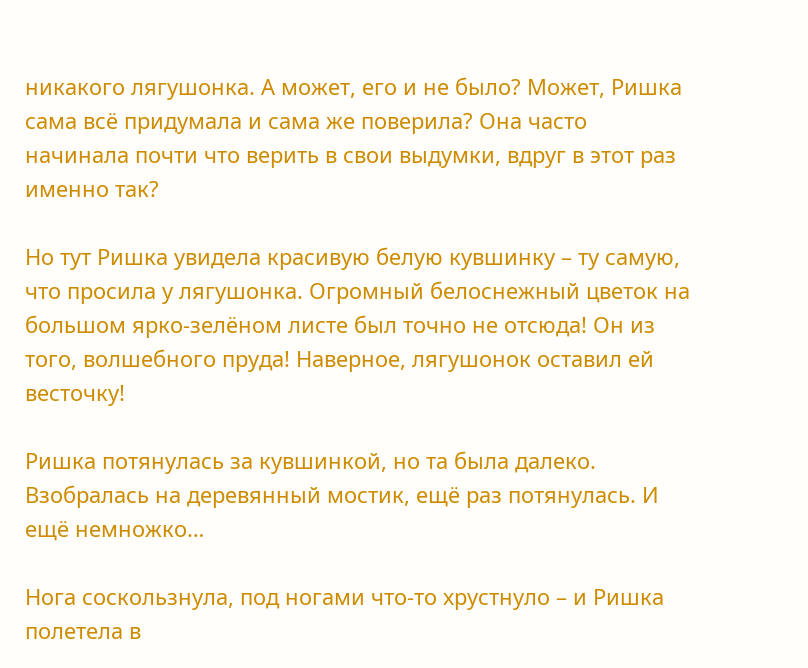никакого лягушонка. А может, его и не было? Может, Ришка сама всё придумала и сама же поверила? Она часто начинала почти что верить в свои выдумки, вдруг в этот раз именно так?

Но тут Ришка увидела красивую белую кувшинку – ту самую, что просила у лягушонка. Огромный белоснежный цветок на большом ярко-зелёном листе был точно не отсюда! Он из того, волшебного пруда! Наверное, лягушонок оставил ей весточку!

Ришка потянулась за кувшинкой, но та была далеко. Взобралась на деревянный мостик, ещё раз потянулась. И ещё немножко…

Нога соскользнула, под ногами что-то хрустнуло – и Ришка полетела в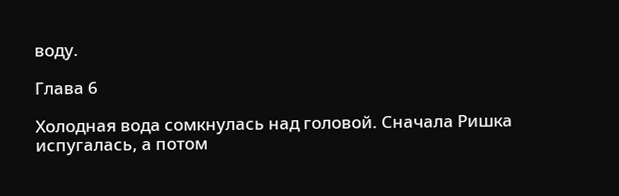воду.

Глава 6

Холодная вода сомкнулась над головой. Сначала Ришка испугалась, а потом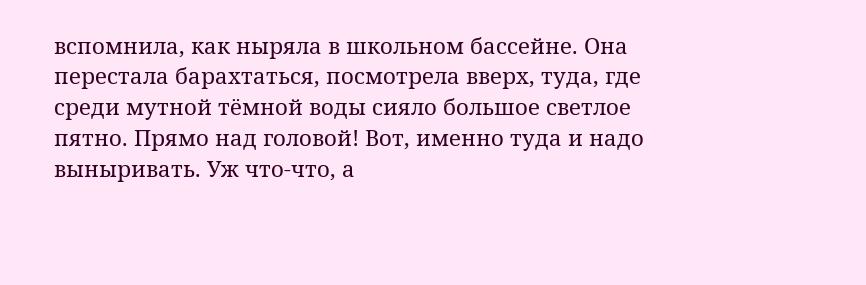вспомнила, как ныряла в школьном бассейне. Она перестала барахтаться, посмотрела вверх, туда, где среди мутной тёмной воды сияло большое светлое пятно. Прямо над головой! Вот, именно туда и надо выныривать. Уж что-что, а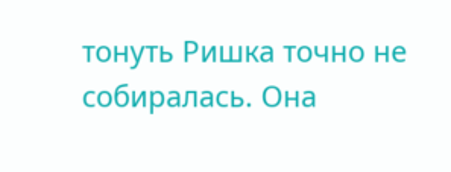тонуть Ришка точно не собиралась. Она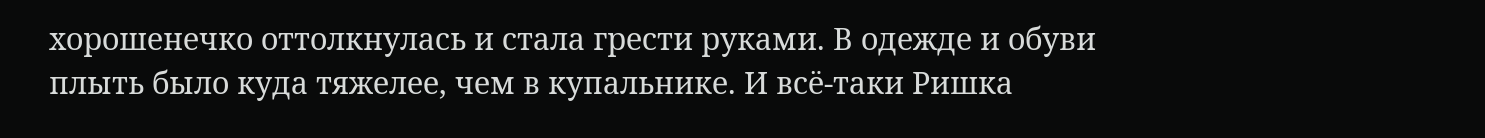хорошенечко оттолкнулась и стала грести руками. В одежде и обуви плыть было куда тяжелее, чем в купальнике. И всё-таки Ришка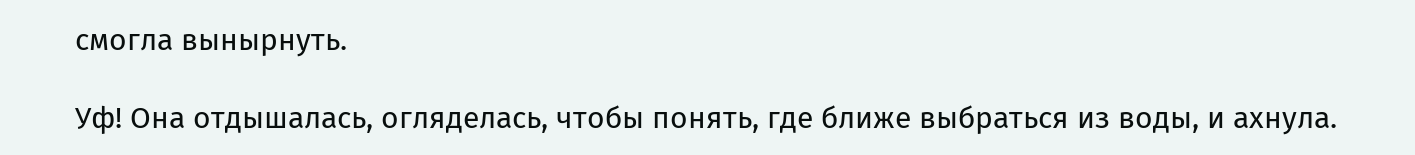смогла вынырнуть.

Уф! Она отдышалась, огляделась, чтобы понять, где ближе выбраться из воды, и ахнула.